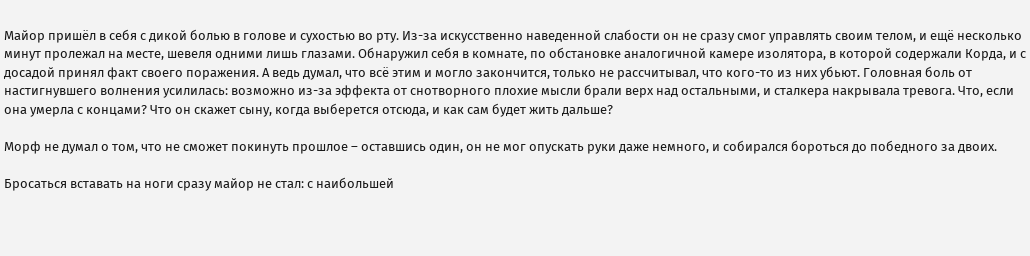Майор пришёл в себя с дикой болью в голове и сухостью во рту. Из-за искусственно наведенной слабости он не сразу смог управлять своим телом, и ещё несколько минут пролежал на месте, шевеля одними лишь глазами. Обнаружил себя в комнате, по обстановке аналогичной камере изолятора, в которой содержали Корда, и с досадой принял факт своего поражения. А ведь думал, что всё этим и могло закончится, только не рассчитывал, что кого-то из них убьют. Головная боль от настигнувшего волнения усилилась: возможно из-за эффекта от снотворного плохие мысли брали верх над остальными, и сталкера накрывала тревога. Что, если она умерла с концами? Что он скажет сыну, когда выберется отсюда, и как сам будет жить дальше?

Морф не думал о том, что не сможет покинуть прошлое – оставшись один, он не мог опускать руки даже немного, и собирался бороться до победного за двоих.

Бросаться вставать на ноги сразу майор не стал: с наибольшей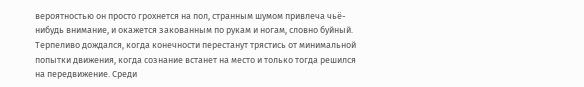вероятностью он просто грохнется на пол, странным шумом привлеча чьё-нибудь внимание, и окажется закованным по рукам и ногам, словно буйный. Терпеливо дождался, когда конечности перестанут трястись от минимальной попытки движения, когда сознание встанет на место и только тогда решился на передвижение. Среди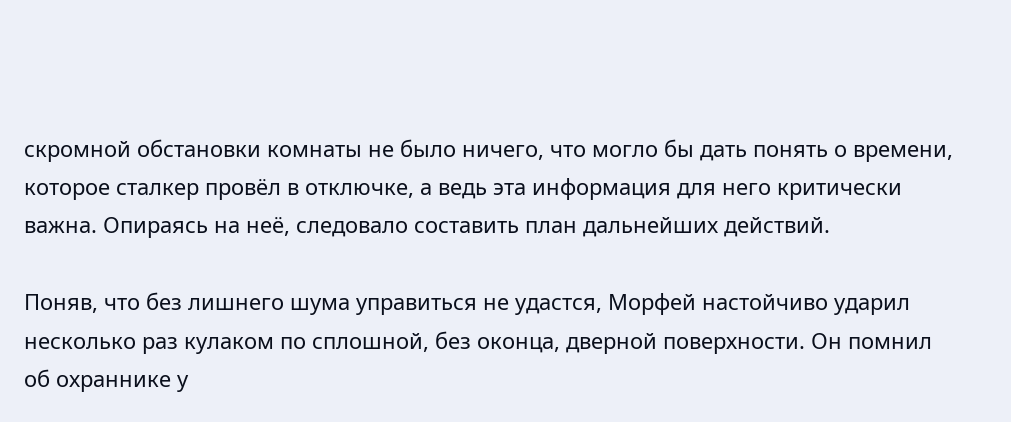скромной обстановки комнаты не было ничего, что могло бы дать понять о времени, которое сталкер провёл в отключке, а ведь эта информация для него критически важна. Опираясь на неё, следовало составить план дальнейших действий.

Поняв, что без лишнего шума управиться не удастся, Морфей настойчиво ударил несколько раз кулаком по сплошной, без оконца, дверной поверхности. Он помнил об охраннике у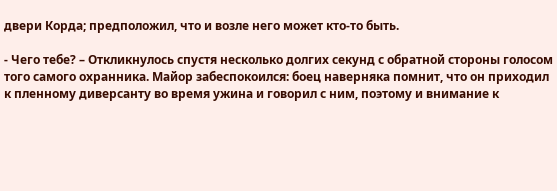двери Корда; предположил, что и возле него может кто-то быть.

- Чего тебе? – Откликнулось спустя несколько долгих секунд с обратной стороны голосом того самого охранника. Майор забеспокоился: боец наверняка помнит, что он приходил к пленному диверсанту во время ужина и говорил с ним, поэтому и внимание к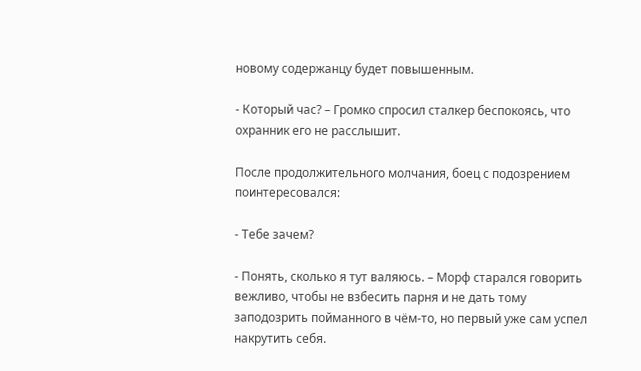новому содержанцу будет повышенным.

- Который час? – Громко спросил сталкер беспокоясь, что охранник его не расслышит.

После продолжительного молчания, боец с подозрением поинтересовался:

- Тебе зачем?

- Понять, сколько я тут валяюсь. – Морф старался говорить вежливо, чтобы не взбесить парня и не дать тому заподозрить пойманного в чём-то, но первый уже сам успел накрутить себя.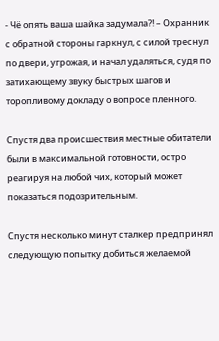- Чё опять ваша шайка задумала?! – Охранник с обратной стороны гаркнул, с силой треснул по двери, угрожая, и начал удаляться, судя по затихающему звуку быстрых шагов и торопливому докладу о вопросе пленного.

Спустя два происшествия местные обитатели были в максимальной готовности, остро реагируя на любой чих, который может показаться подозрительным.

Спустя несколько минут сталкер предпринял следующую попытку добиться желаемой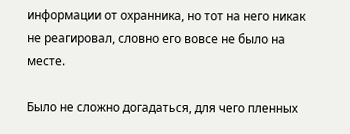информации от охранника, но тот на него никак не реагировал, словно его вовсе не было на месте.

Было не сложно догадаться, для чего пленных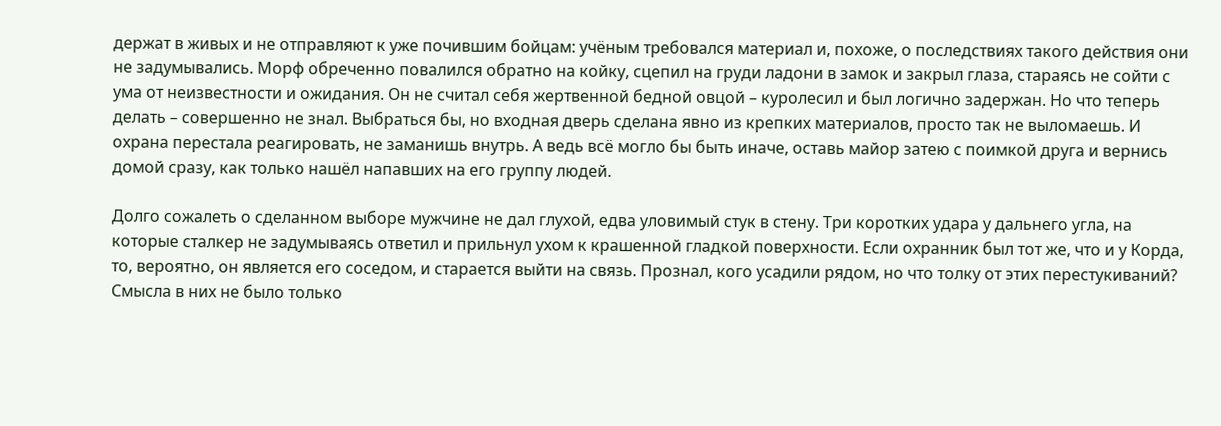держат в живых и не отправляют к уже почившим бойцам: учёным требовался материал и, похоже, о последствиях такого действия они не задумывались. Морф обреченно повалился обратно на койку, сцепил на груди ладони в замок и закрыл глаза, стараясь не сойти с ума от неизвестности и ожидания. Он не считал себя жертвенной бедной овцой – куролесил и был логично задержан. Но что теперь делать – совершенно не знал. Выбраться бы, но входная дверь сделана явно из крепких материалов, просто так не выломаешь. И охрана перестала реагировать, не заманишь внутрь. А ведь всё могло бы быть иначе, оставь майор затею с поимкой друга и вернись домой сразу, как только нашёл напавших на его группу людей.

Долго сожалеть о сделанном выборе мужчине не дал глухой, едва уловимый стук в стену. Три коротких удара у дальнего угла, на которые сталкер не задумываясь ответил и прильнул ухом к крашенной гладкой поверхности. Если охранник был тот же, что и у Корда, то, вероятно, он является его соседом, и старается выйти на связь. Прознал, кого усадили рядом, но что толку от этих перестукиваний? Смысла в них не было только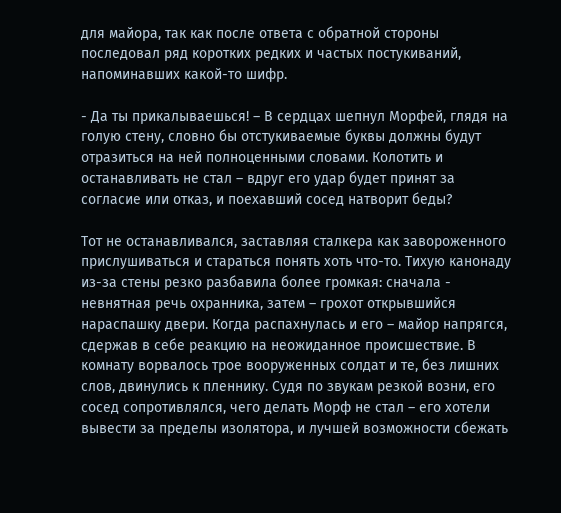для майора, так как после ответа с обратной стороны последовал ряд коротких редких и частых постукиваний, напоминавших какой-то шифр.

- Да ты прикалываешься! – В сердцах шепнул Морфей, глядя на голую стену, словно бы отстукиваемые буквы должны будут отразиться на ней полноценными словами. Колотить и останавливать не стал – вдруг его удар будет принят за согласие или отказ, и поехавший сосед натворит беды?

Тот не останавливался, заставляя сталкера как завороженного прислушиваться и стараться понять хоть что-то. Тихую канонаду из-за стены резко разбавила более громкая: сначала - невнятная речь охранника, затем – грохот открывшийся нараспашку двери. Когда распахнулась и его – майор напрягся, сдержав в себе реакцию на неожиданное происшествие. В комнату ворвалось трое вооруженных солдат и те, без лишних слов, двинулись к пленнику. Судя по звукам резкой возни, его сосед сопротивлялся, чего делать Морф не стал – его хотели вывести за пределы изолятора, и лучшей возможности сбежать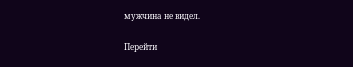мужчина не видел.

Перейти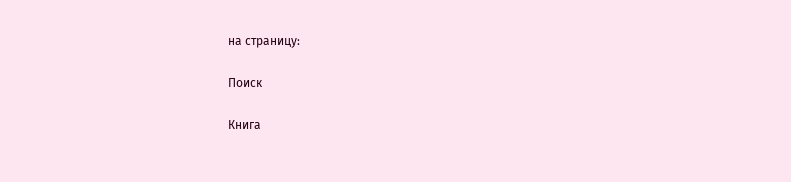на страницу:

Поиск

Книга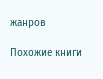жанров

Похожие книги